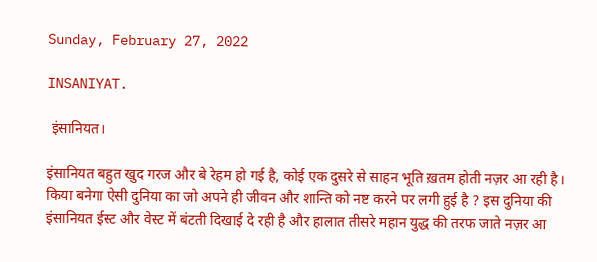Sunday, February 27, 2022

INSANIYAT.

 इंसानियत।

इंसानियत बहुत खुद गरज और बे रेहम हो गई है, कोई एक दुसरे से साहन भूति ख़तम होती नज़र आ रही है। किया बनेगा ऐसी दुनिया का जो अपने ही जीवन और शान्ति को नष्ट करने पर लगी हुई है ? इस दुनिया की इंसानियत ईस्ट और वेस्ट में बंटती दिखाई दे रही है और हालात तीसरे महान युद्ध की तरफ जाते नज़र आ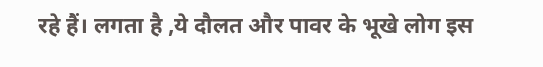रहे हैं। लगता है ,ये दौलत और पावर के भूखे लोग इस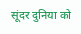सूंदर दुनिया को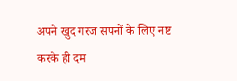अपने खुद गरज सपनों के लिए नष्ट करके ही दम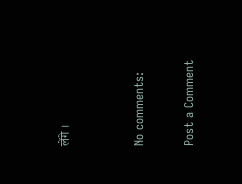लेंगे ।


No comments:

Post a Comment